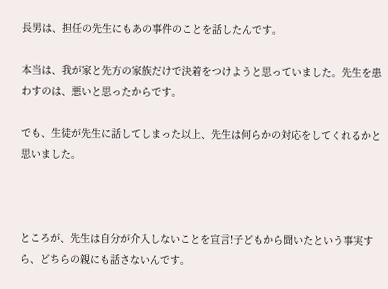長男は、担任の先生にもあの事件のことを話したんです。

本当は、我が家と先方の家族だけで決着をつけようと思っていました。先生を患わすのは、悪いと思ったからです。

でも、生徒が先生に話してしまった以上、先生は何らかの対応をしてくれるかと思いました。



ところが、先生は自分が介入しないことを宣言!子どもから聞いたという事実すら、どちらの親にも話さないんです。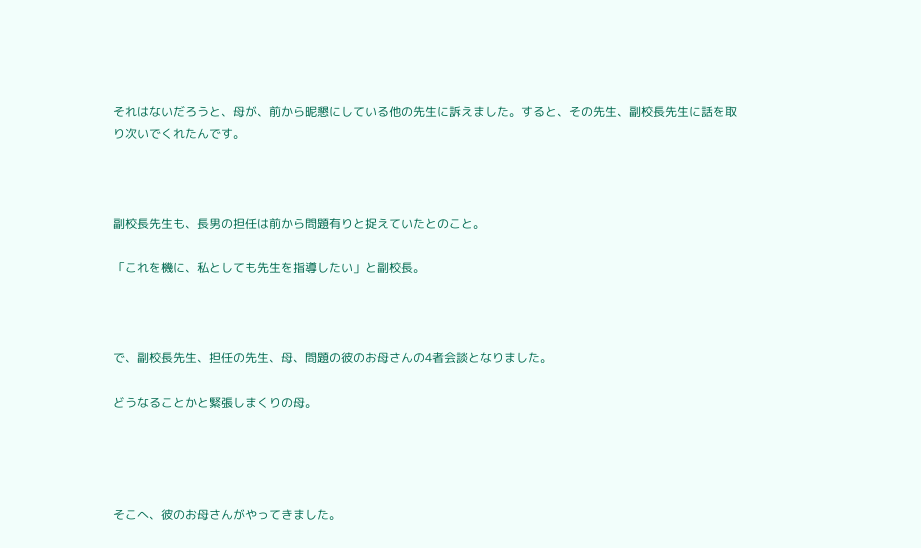それはないだろうと、母が、前から昵懇にしている他の先生に訴えました。すると、その先生、副校長先生に話を取り次いでくれたんです。



副校長先生も、長男の担任は前から問題有りと捉えていたとのこと。

「これを機に、私としても先生を指導したい」と副校長。



で、副校長先生、担任の先生、母、問題の彼のお母さんの4者会談となりました。

どうなることかと緊張しまくりの母。




そこへ、彼のお母さんがやってきました。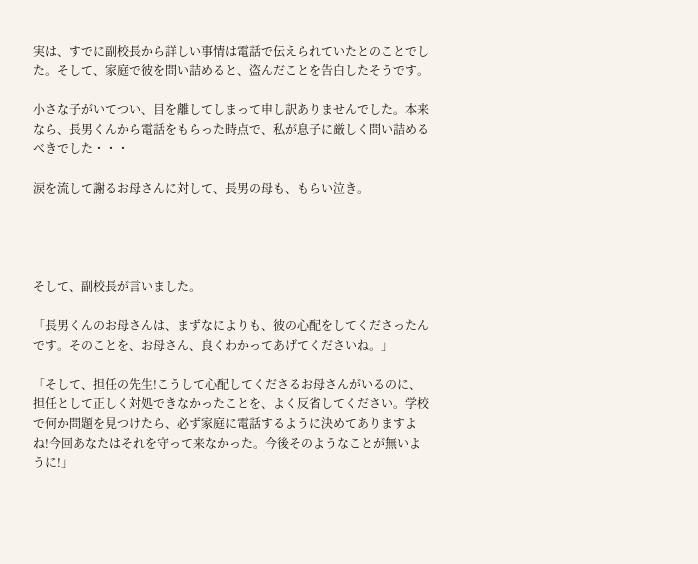実は、すでに副校長から詳しい事情は電話で伝えられていたとのことでした。そして、家庭で彼を問い詰めると、盗んだことを告白したそうです。

小さな子がいてつい、目を離してしまって申し訳ありませんでした。本来なら、長男くんから電話をもらった時点で、私が息子に厳しく問い詰めるべきでした・・・

涙を流して謝るお母さんに対して、長男の母も、もらい泣き。




そして、副校長が言いました。

「長男くんのお母さんは、まずなによりも、彼の心配をしてくださったんです。そのことを、お母さん、良くわかってあげてくださいね。」

「そして、担任の先生!こうして心配してくださるお母さんがいるのに、担任として正しく対処できなかったことを、よく反省してください。学校で何か問題を見つけたら、必ず家庭に電話するように決めてありますよね!今回あなたはそれを守って来なかった。今後そのようなことが無いように!」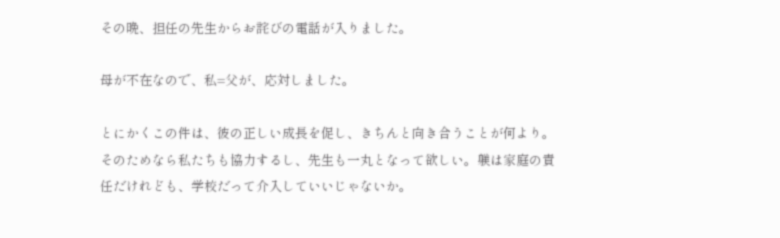その晩、担任の先生からお詫びの電話が入りました。

母が不在なので、私=父が、応対しました。

とにかくこの件は、彼の正しい成長を促し、きちんと向き合うことが何より。そのためなら私たちも協力するし、先生も一丸となって欲しい。躾は家庭の責任だけれども、学校だって介入していいじゃないか。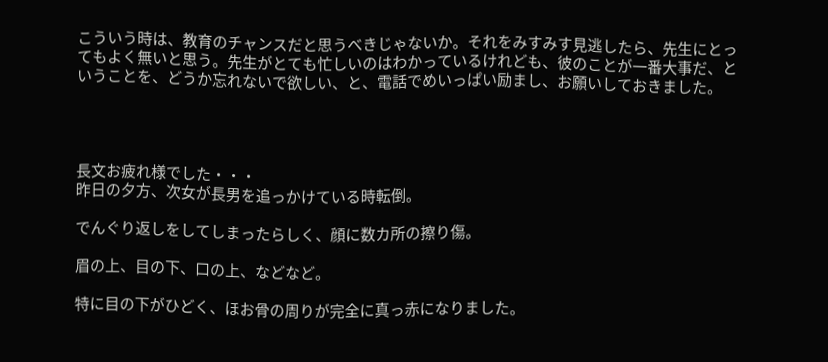こういう時は、教育のチャンスだと思うべきじゃないか。それをみすみす見逃したら、先生にとってもよく無いと思う。先生がとても忙しいのはわかっているけれども、彼のことが一番大事だ、ということを、どうか忘れないで欲しい、と、電話でめいっぱい励まし、お願いしておきました。




長文お疲れ様でした・・・
昨日の夕方、次女が長男を追っかけている時転倒。

でんぐり返しをしてしまったらしく、顔に数カ所の擦り傷。

眉の上、目の下、口の上、などなど。

特に目の下がひどく、ほお骨の周りが完全に真っ赤になりました。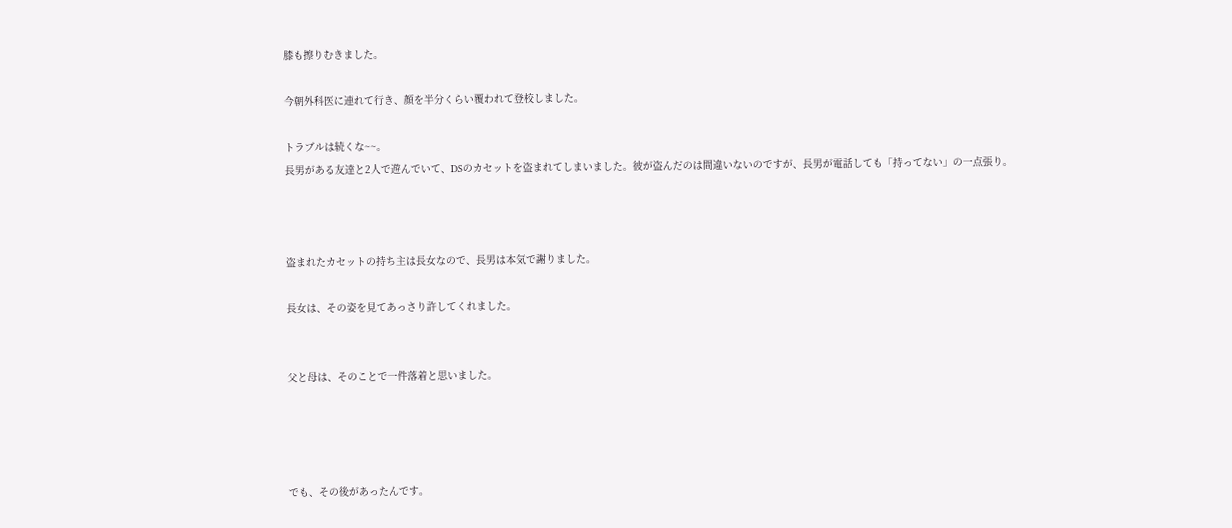膝も擦りむきました。

今朝外科医に連れて行き、顔を半分くらい覆われて登校しました。

トラブルは続くな~~。
長男がある友達と2人で遊んでいて、DSのカセットを盗まれてしまいました。彼が盗んだのは間違いないのですが、長男が電話しても「持ってない」の一点張り。



盗まれたカセットの持ち主は長女なので、長男は本気で謝りました。

長女は、その姿を見てあっさり許してくれました。


父と母は、そのことで一件落着と思いました。




でも、その後があったんです。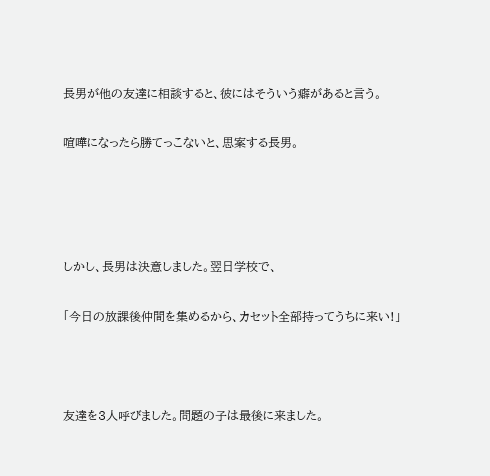長男が他の友達に相談すると、彼にはそういう癖があると言う。

喧嘩になったら勝てっこないと、思案する長男。




しかし、長男は決意しました。翌日学校で、

「今日の放課後仲間を集めるから、カセット全部持ってうちに来い!」



友達を3人呼びました。問題の子は最後に来ました。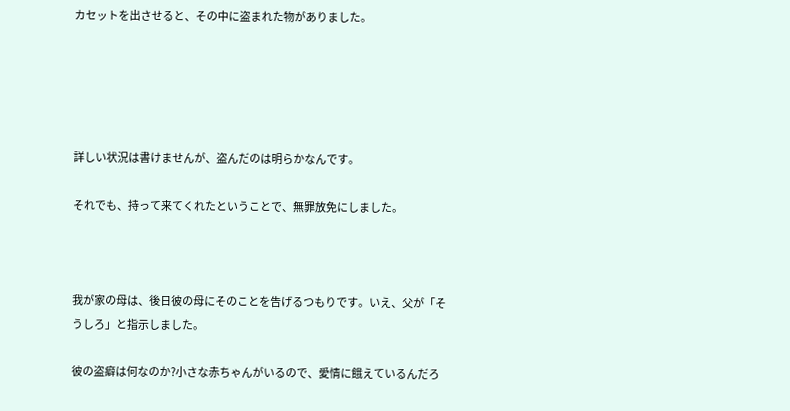カセットを出させると、その中に盗まれた物がありました。





詳しい状況は書けませんが、盗んだのは明らかなんです。

それでも、持って来てくれたということで、無罪放免にしました。



我が家の母は、後日彼の母にそのことを告げるつもりです。いえ、父が「そうしろ」と指示しました。

彼の盗癖は何なのか?小さな赤ちゃんがいるので、愛情に餓えているんだろ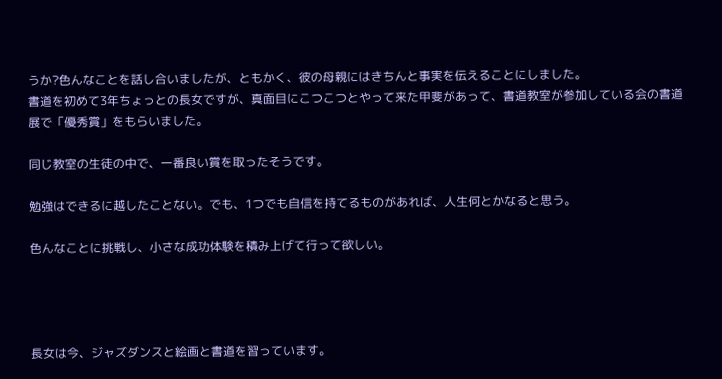うか?色んなことを話し合いましたが、ともかく、彼の母親にはきちんと事実を伝えることにしました。
書道を初めて3年ちょっとの長女ですが、真面目にこつこつとやって来た甲斐があって、書道教室が参加している会の書道展で「優秀賞」をもらいました。

同じ教室の生徒の中で、一番良い賞を取ったそうです。

勉強はできるに越したことない。でも、1つでも自信を持てるものがあれば、人生何とかなると思う。

色んなことに挑戦し、小さな成功体験を積み上げて行って欲しい。




長女は今、ジャズダンスと絵画と書道を習っています。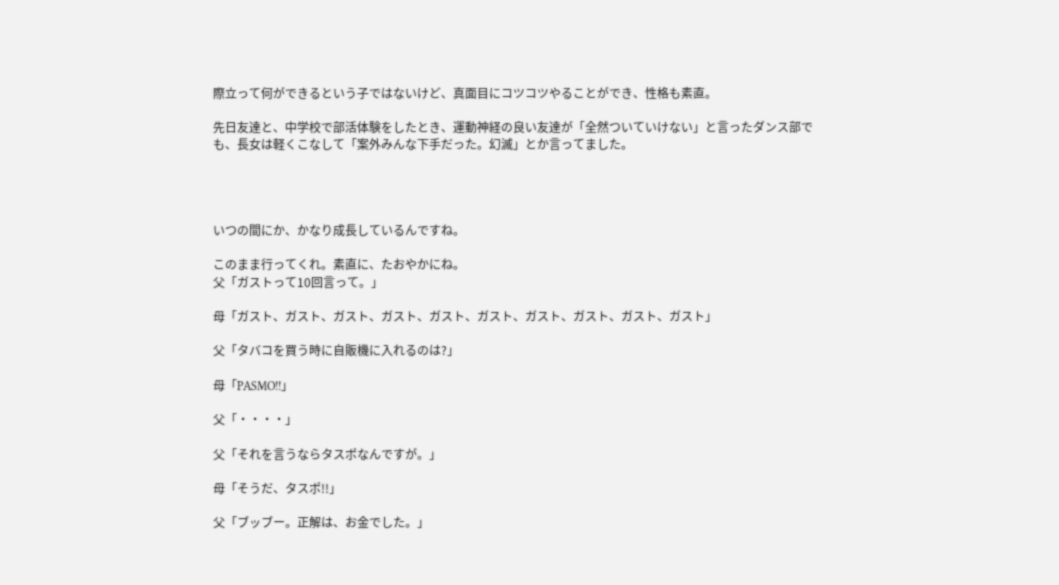際立って何ができるという子ではないけど、真面目にコツコツやることができ、性格も素直。

先日友達と、中学校で部活体験をしたとき、運動神経の良い友達が「全然ついていけない」と言ったダンス部でも、長女は軽くこなして「案外みんな下手だった。幻滅」とか言ってました。




いつの間にか、かなり成長しているんですね。

このまま行ってくれ。素直に、たおやかにね。
父「ガストって10回言って。」

母「ガスト、ガスト、ガスト、ガスト、ガスト、ガスト、ガスト、ガスト、ガスト、ガスト」

父「タバコを買う時に自販機に入れるのは?」

母「PASMO!!」

父「・・・・」

父「それを言うならタスポなんですが。」

母「そうだ、タスポ!!」

父「ブッブー。正解は、お金でした。」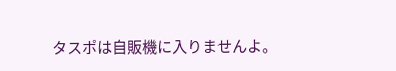タスポは自販機に入りませんよ。